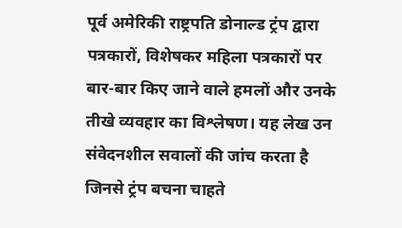पूर्व अमेरिकी राष्ट्रपति डोनाल्ड ट्रंप द्वारा पत्रकारों, विशेषकर महिला पत्रकारों पर बार-बार किए जाने वाले हमलों और उनके तीखे व्यवहार का विश्लेषण। यह लेख उन संवेदनशील सवालों की जांच करता है जिनसे ट्रंप बचना चाहते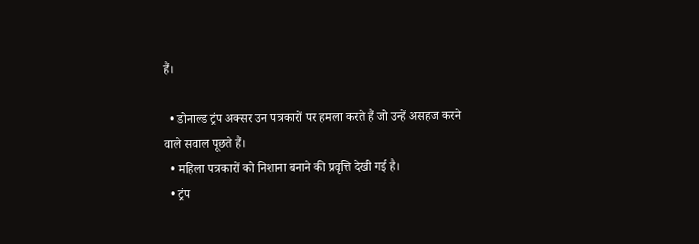हैं।

  • डोनाल्ड ट्रंप अक्सर उन पत्रकारों पर हमला करते हैं जो उन्हें असहज करने वाले सवाल पूछते हैं।
  • महिला पत्रकारों को निशाना बनाने की प्रवृत्ति देखी गई है।
  • ट्रंप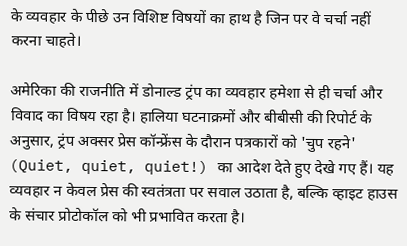के व्यवहार के पीछे उन विशिष्ट विषयों का हाथ है जिन पर वे चर्चा नहीं करना चाहते।

अमेरिका की राजनीति में डोनाल्ड ट्रंप का व्यवहार हमेशा से ही चर्चा और विवाद का विषय रहा है। हालिया घटनाक्रमों और बीबीसी की रिपोर्ट के अनुसार, ट्रंप अक्सर प्रेस कॉन्फ्रेंस के दौरान पत्रकारों को 'चुप रहने' (Quiet, quiet, quiet!) का आदेश देते हुए देखे गए हैं। यह व्यवहार न केवल प्रेस की स्वतंत्रता पर सवाल उठाता है, बल्कि व्हाइट हाउस के संचार प्रोटोकॉल को भी प्रभावित करता है।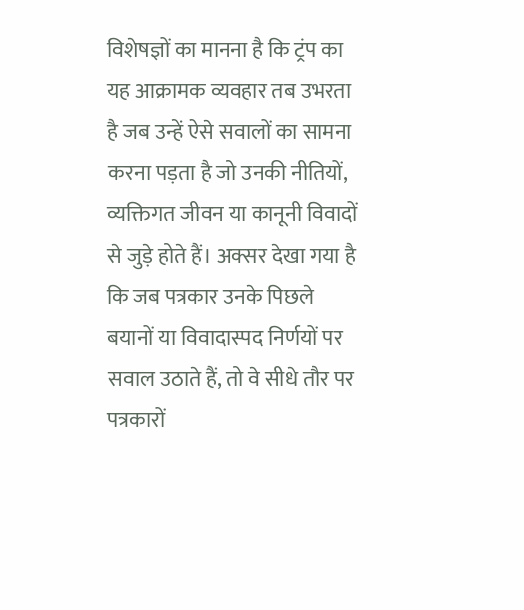विशेषज्ञों का मानना है कि ट्रंप का यह आक्रामक व्यवहार तब उभरता है जब उन्हें ऐसे सवालों का सामना करना पड़ता है जो उनकी नीतियों, व्यक्तिगत जीवन या कानूनी विवादों से जुड़े होते हैं। अक्सर देखा गया है कि जब पत्रकार उनके पिछले बयानों या विवादास्पद निर्णयों पर सवाल उठाते हैं, तो वे सीधे तौर पर पत्रकारों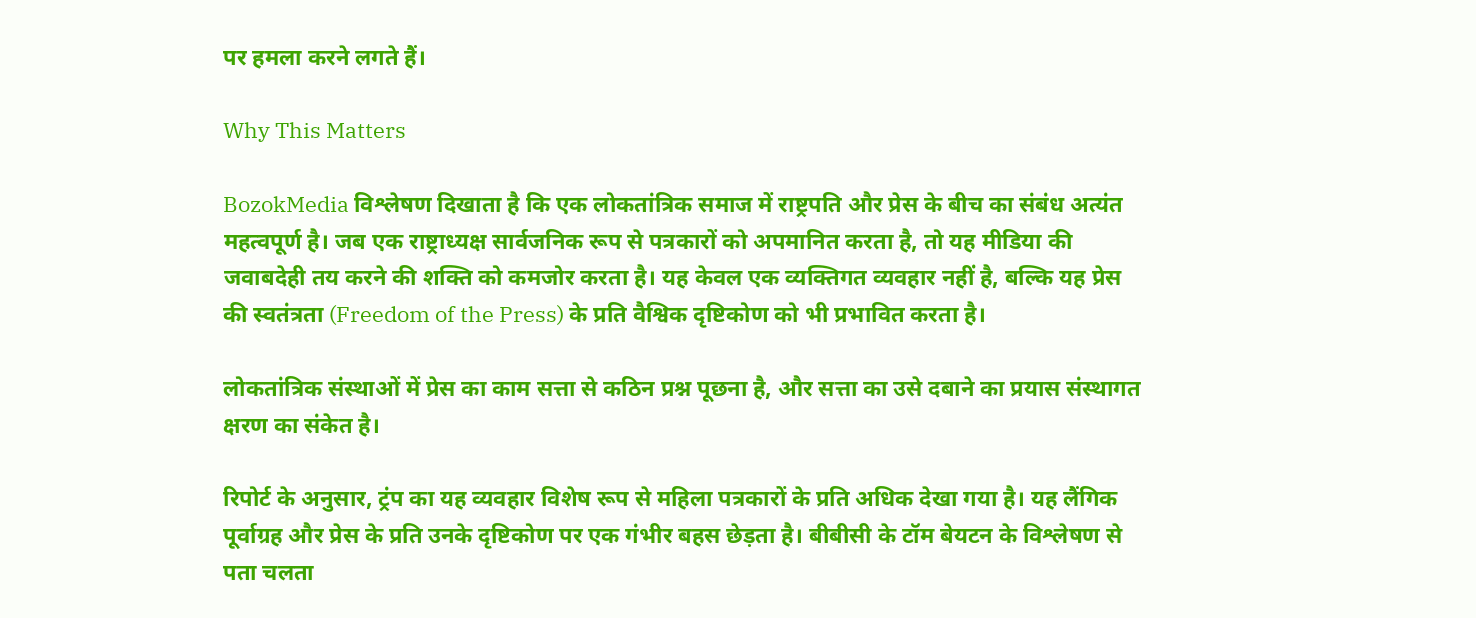पर हमला करने लगते हैं।

Why This Matters

BozokMedia विश्लेषण दिखाता है कि एक लोकतांत्रिक समाज में राष्ट्रपति और प्रेस के बीच का संबंध अत्यंत महत्वपूर्ण है। जब एक राष्ट्राध्यक्ष सार्वजनिक रूप से पत्रकारों को अपमानित करता है, तो यह मीडिया की जवाबदेही तय करने की शक्ति को कमजोर करता है। यह केवल एक व्यक्तिगत व्यवहार नहीं है, बल्कि यह प्रेस की स्वतंत्रता (Freedom of the Press) के प्रति वैश्विक दृष्टिकोण को भी प्रभावित करता है।

लोकतांत्रिक संस्थाओं में प्रेस का काम सत्ता से कठिन प्रश्न पूछना है, और सत्ता का उसे दबाने का प्रयास संस्थागत क्षरण का संकेत है।

रिपोर्ट के अनुसार, ट्रंप का यह व्यवहार विशेष रूप से महिला पत्रकारों के प्रति अधिक देखा गया है। यह लैंगिक पूर्वाग्रह और प्रेस के प्रति उनके दृष्टिकोण पर एक गंभीर बहस छेड़ता है। बीबीसी के टॉम बेयटन के विश्लेषण से पता चलता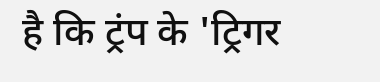है कि ट्रंप के 'ट्रिगर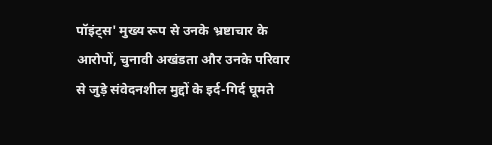पॉइंट्स' मुख्य रूप से उनके भ्रष्टाचार के आरोपों, चुनावी अखंडता और उनके परिवार से जुड़े संवेदनशील मुद्दों के इर्द-गिर्द घूमते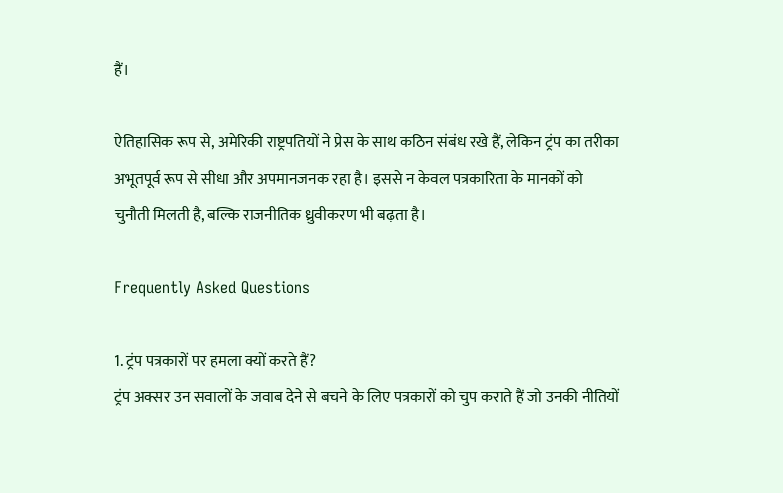हैं।

ऐतिहासिक रूप से, अमेरिकी राष्ट्रपतियों ने प्रेस के साथ कठिन संबंध रखे हैं, लेकिन ट्रंप का तरीका अभूतपूर्व रूप से सीधा और अपमानजनक रहा है। इससे न केवल पत्रकारिता के मानकों को चुनौती मिलती है, बल्कि राजनीतिक ध्रुवीकरण भी बढ़ता है।

Frequently Asked Questions

1. ट्रंप पत्रकारों पर हमला क्यों करते हैं?
ट्रंप अक्सर उन सवालों के जवाब देने से बचने के लिए पत्रकारों को चुप कराते हैं जो उनकी नीतियों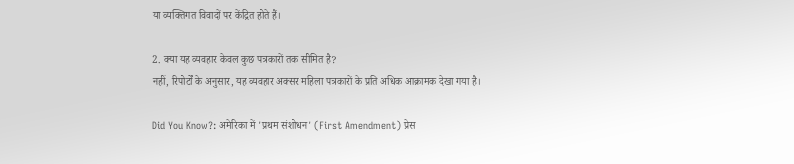या व्यक्तिगत विवादों पर केंद्रित होते हैं।

2. क्या यह व्यवहार केवल कुछ पत्रकारों तक सीमित है?
नहीं, रिपोर्टों के अनुसार, यह व्यवहार अक्सर महिला पत्रकारों के प्रति अधिक आक्रामक देखा गया है।

Did You Know?: अमेरिका में 'प्रथम संशोधन' (First Amendment) प्रेस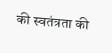की स्वतंत्रता की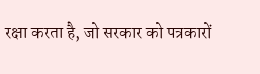रक्षा करता है, जो सरकार को पत्रकारों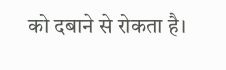को दबाने से रोकता है।